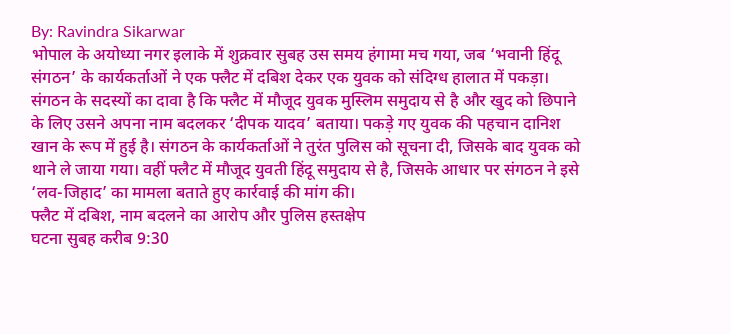By: Ravindra Sikarwar
भोपाल के अयोध्या नगर इलाके में शुक्रवार सुबह उस समय हंगामा मच गया, जब ‘भवानी हिंदू संगठन’ के कार्यकर्ताओं ने एक फ्लैट में दबिश देकर एक युवक को संदिग्ध हालात में पकड़ा। संगठन के सदस्यों का दावा है कि फ्लैट में मौजूद युवक मुस्लिम समुदाय से है और खुद को छिपाने के लिए उसने अपना नाम बदलकर ‘दीपक यादव’ बताया। पकड़े गए युवक की पहचान दानिश खान के रूप में हुई है। संगठन के कार्यकर्ताओं ने तुरंत पुलिस को सूचना दी, जिसके बाद युवक को थाने ले जाया गया। वहीं फ्लैट में मौजूद युवती हिंदू समुदाय से है, जिसके आधार पर संगठन ने इसे ‘लव-जिहाद’ का मामला बताते हुए कार्रवाई की मांग की।
फ्लैट में दबिश, नाम बदलने का आरोप और पुलिस हस्तक्षेप
घटना सुबह करीब 9:30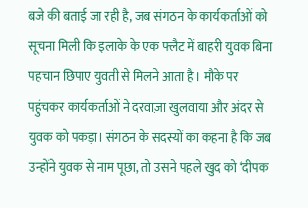बजे की बताई जा रही है, जब संगठन के कार्यकर्ताओं को सूचना मिली कि इलाके के एक फ्लैट में बाहरी युवक बिना पहचान छिपाए युवती से मिलने आता है। मौके पर पहुंचकर कार्यकर्ताओं ने दरवाज़ा खुलवाया और अंदर से युवक को पकड़ा। संगठन के सदस्यों का कहना है कि जब उन्होंने युवक से नाम पूछा, तो उसने पहले खुद को ‘दीपक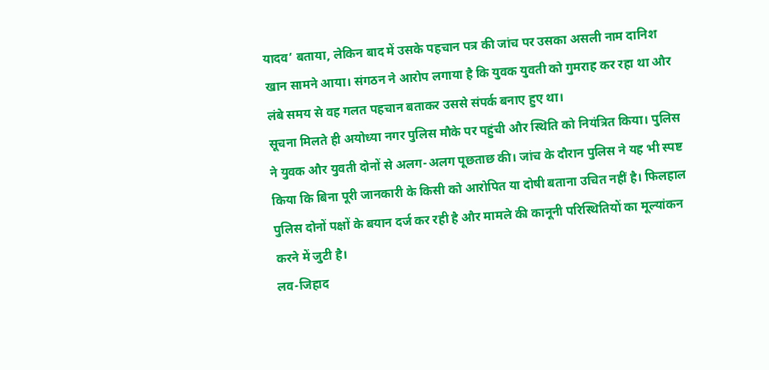यादव’ बताया, लेकिन बाद में उसके पहचान पत्र की जांच पर उसका असली नाम दानिश खान सामने आया। संगठन ने आरोप लगाया है कि युवक युवती को गुमराह कर रहा था और लंबे समय से वह गलत पहचान बताकर उससे संपर्क बनाए हुए था।
सूचना मिलते ही अयोध्या नगर पुलिस मौके पर पहुंची और स्थिति को नियंत्रित किया। पुलिस ने युवक और युवती दोनों से अलग-अलग पूछताछ की। जांच के दौरान पुलिस ने यह भी स्पष्ट किया कि बिना पूरी जानकारी के किसी को आरोपित या दोषी बताना उचित नहीं है। फिलहाल पुलिस दोनों पक्षों के बयान दर्ज कर रही है और मामले की कानूनी परिस्थितियों का मूल्यांकन करने में जुटी है।
लव-जिहाद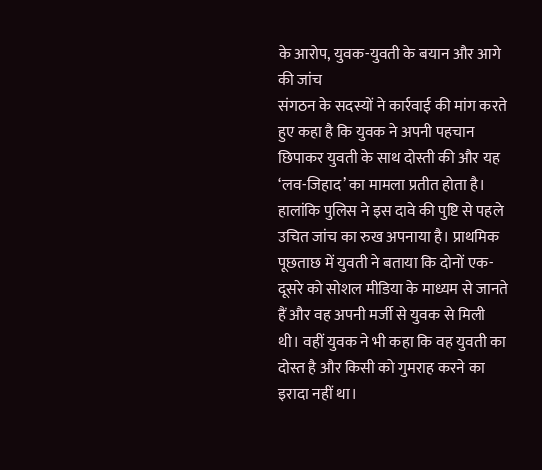के आरोप, युवक-युवती के बयान और आगे की जांच
संगठन के सदस्यों ने कार्रवाई की मांग करते हुए कहा है कि युवक ने अपनी पहचान छिपाकर युवती के साथ दोस्ती की और यह ‘लव-जिहाद’ का मामला प्रतीत होता है। हालांकि पुलिस ने इस दावे की पुष्टि से पहले उचित जांच का रुख अपनाया है। प्राथमिक पूछताछ में युवती ने बताया कि दोनों एक-दूसरे को सोशल मीडिया के माध्यम से जानते हैं और वह अपनी मर्जी से युवक से मिली थी। वहीं युवक ने भी कहा कि वह युवती का दोस्त है और किसी को गुमराह करने का इरादा नहीं था।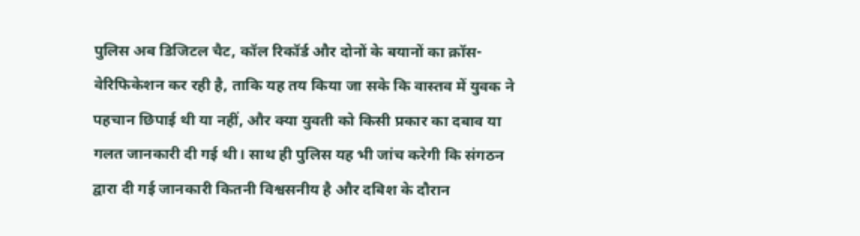पुलिस अब डिजिटल चैट, कॉल रिकॉर्ड और दोनों के बयानों का क्रॉस-वेरिफिकेशन कर रही है, ताकि यह तय किया जा सके कि वास्तव में युवक ने पहचान छिपाई थी या नहीं, और क्या युवती को किसी प्रकार का दबाव या गलत जानकारी दी गई थी। साथ ही पुलिस यह भी जांच करेगी कि संगठन द्वारा दी गई जानकारी कितनी विश्वसनीय है और दबिश के दौरान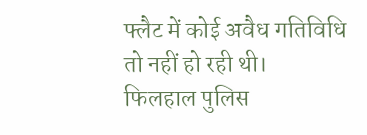फ्लैट में कोई अवैध गतिविधि तो नहीं हो रही थी।
फिलहाल पुलिस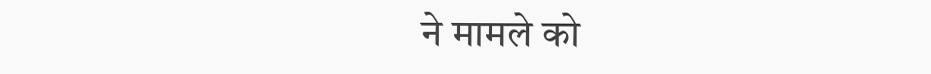ने मामले को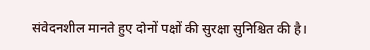संवेदनशील मानते हुए दोनों पक्षों की सुरक्षा सुनिश्चित की है।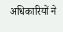अधिकारियों ने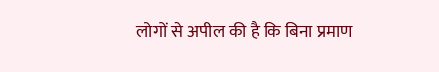लोगों से अपील की है कि बिना प्रमाण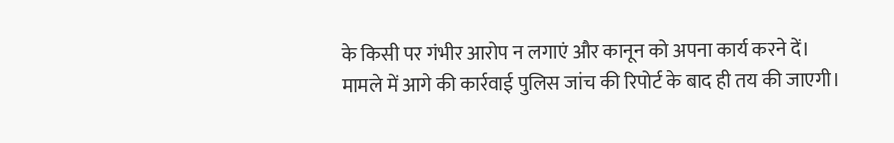के किसी पर गंभीर आरोप न लगाएं और कानून को अपना कार्य करने दें। मामले में आगे की कार्रवाई पुलिस जांच की रिपोर्ट के बाद ही तय की जाएगी।